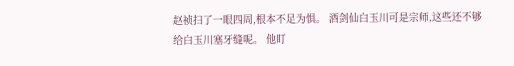赵祯扫了一眼四周,根本不足为惧。 酒剑仙白玉川可是宗师,这些还不够给白玉川塞牙缝呢。 他盯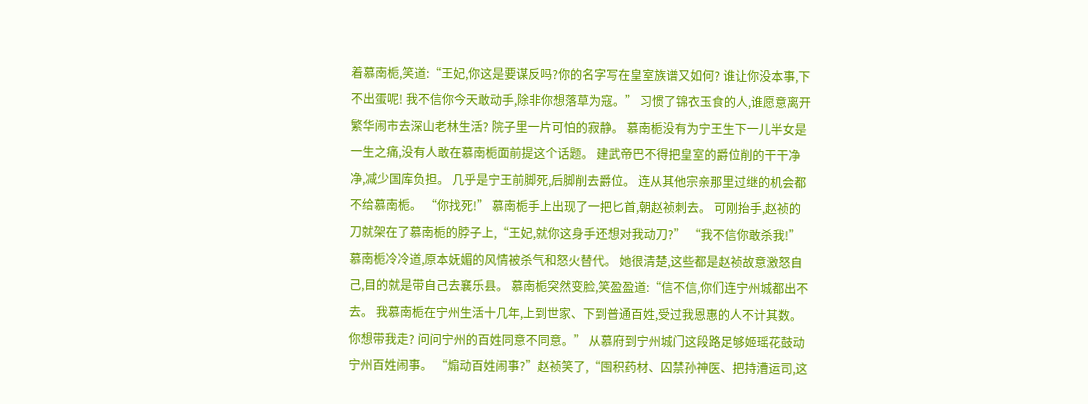着慕南栀,笑道:“王妃,你这是要谋反吗?你的名字写在皇室族谱又如何? 谁让你没本事,下不出蛋呢! 我不信你今天敢动手,除非你想落草为寇。” 习惯了锦衣玉食的人,谁愿意离开繁华闹市去深山老林生活? 院子里一片可怕的寂静。 慕南栀没有为宁王生下一儿半女是一生之痛,没有人敢在慕南栀面前提这个话题。 建武帝巴不得把皇室的爵位削的干干净净,减少国库负担。 几乎是宁王前脚死,后脚削去爵位。 连从其他宗亲那里过继的机会都不给慕南栀。 “你找死!” 慕南栀手上出现了一把匕首,朝赵祯刺去。 可刚抬手,赵祯的刀就架在了慕南栀的脖子上,“王妃,就你这身手还想对我动刀?” “我不信你敢杀我!” 慕南栀冷冷道,原本妩媚的风情被杀气和怒火替代。 她很清楚,这些都是赵祯故意激怒自己,目的就是带自己去襄乐县。 慕南栀突然变脸,笑盈盈道:“信不信,你们连宁州城都出不去。 我慕南栀在宁州生活十几年,上到世家、下到普通百姓,受过我恩惠的人不计其数。 你想带我走? 问问宁州的百姓同意不同意。” 从慕府到宁州城门这段路足够姬瑶花鼓动宁州百姓闹事。 “煽动百姓闹事?”赵祯笑了,“囤积药材、囚禁孙神医、把持漕运司,这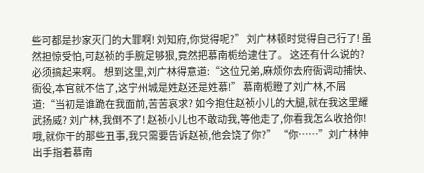些可都是抄家灭门的大罪啊! 刘知府,你觉得呢?” 刘广林顿时觉得自己行了! 虽然担惊受怕,可赵祯的手腕足够狠,竟然把慕南栀给逮住了。 这还有什么说的?必须搞起来啊。 想到这里,刘广林得意道:“这位兄弟,麻烦你去府衙调动捕快、衙役,本官就不信了,这宁州城是姓赵还是姓慕!” 慕南栀瞪了刘广林,不屑道:“当初是谁跪在我面前,苦苦哀求? 如今抱住赵祯小儿的大腿,就在我这里耀武扬威? 刘广林,我倒不了! 赵祯小儿也不敢动我,等他走了,你看我怎么收拾你! 哦,就你干的那些丑事,我只需要告诉赵祯,他会饶了你?” “你……”刘广林伸出手指着慕南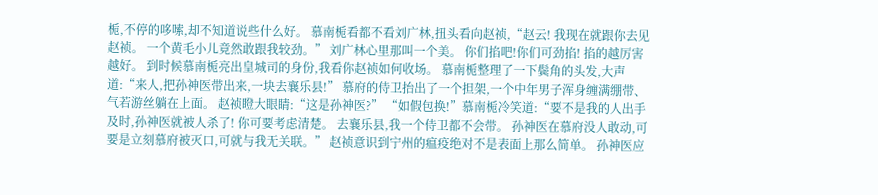栀,不停的哆嗦,却不知道说些什么好。 慕南栀看都不看刘广林,扭头看向赵祯,“赵云! 我现在就跟你去见赵祯。 一个黄毛小儿竟然敢跟我较劲。” 刘广林心里那叫一个美。 你们掐吧!你们可劲掐! 掐的越厉害越好。 到时候慕南栀亮出皇城司的身份,我看你赵祯如何收场。 慕南栀整理了一下鬓角的头发,大声道:“来人,把孙神医带出来,一块去襄乐县!” 慕府的侍卫抬出了一个担架,一个中年男子浑身缠满绷带、气若游丝躺在上面。 赵祯瞪大眼睛:“这是孙神医?” “如假包换!”慕南栀冷笑道:“要不是我的人出手及时,孙神医就被人杀了! 你可要考虑清楚。 去襄乐县,我一个侍卫都不会带。 孙神医在慕府没人敢动,可要是立刻慕府被灭口,可就与我无关联。” 赵祯意识到宁州的瘟疫绝对不是表面上那么简单。 孙神医应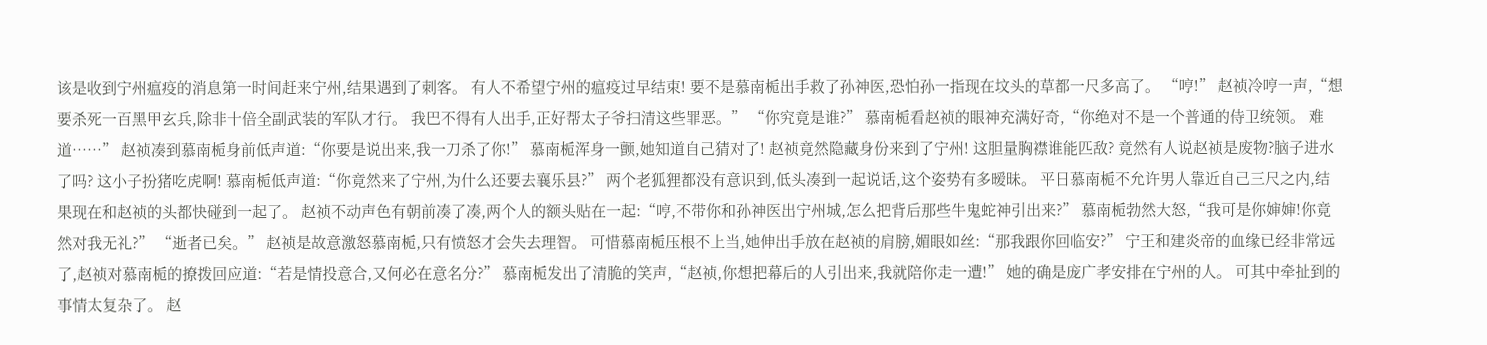该是收到宁州瘟疫的消息第一时间赶来宁州,结果遇到了刺客。 有人不希望宁州的瘟疫过早结束! 要不是慕南栀出手救了孙神医,恐怕孙一指现在坟头的草都一尺多高了。 “哼!” 赵祯冷哼一声,“想要杀死一百黑甲玄兵,除非十倍全副武装的军队才行。 我巴不得有人出手,正好帮太子爷扫清这些罪恶。” “你究竟是谁?” 慕南栀看赵祯的眼神充满好奇,“你绝对不是一个普通的侍卫统领。 难道……” 赵祯凑到慕南栀身前低声道:“你要是说出来,我一刀杀了你!” 慕南栀浑身一颤,她知道自己猜对了! 赵祯竟然隐藏身份来到了宁州! 这胆量胸襟谁能匹敌? 竟然有人说赵祯是废物?脑子进水了吗? 这小子扮猪吃虎啊! 慕南栀低声道:“你竟然来了宁州,为什么还要去襄乐县?” 两个老狐狸都没有意识到,低头凑到一起说话,这个姿势有多暧昧。 平日慕南栀不允许男人靠近自己三尺之内,结果现在和赵祯的头都快碰到一起了。 赵祯不动声色有朝前凑了凑,两个人的额头贴在一起:“哼,不带你和孙神医出宁州城,怎么把背后那些牛鬼蛇神引出来?” 慕南栀勃然大怒,“我可是你婶婶!你竟然对我无礼?” “逝者已矣。” 赵祯是故意激怒慕南栀,只有愤怒才会失去理智。 可惜慕南栀压根不上当,她伸出手放在赵祯的肩膀,媚眼如丝:“那我跟你回临安?” 宁王和建炎帝的血缘已经非常远了,赵祯对慕南栀的撩拨回应道:“若是情投意合,又何必在意名分?” 慕南栀发出了清脆的笑声,“赵祯,你想把幕后的人引出来,我就陪你走一遭!” 她的确是庞广孝安排在宁州的人。 可其中牵扯到的事情太复杂了。 赵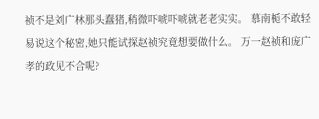祯不是刘广林那头蠢猪,稍微吓唬吓唬就老老实实。 慕南栀不敢轻易说这个秘密,她只能试探赵祯究竟想要做什么。 万一赵祯和庞广孝的政见不合呢?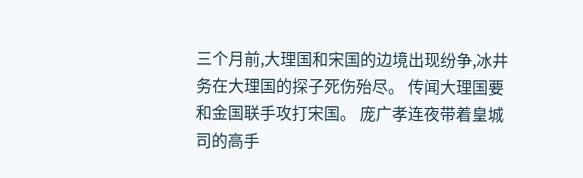三个月前,大理国和宋国的边境出现纷争,冰井务在大理国的探子死伤殆尽。 传闻大理国要和金国联手攻打宋国。 庞广孝连夜带着皇城司的高手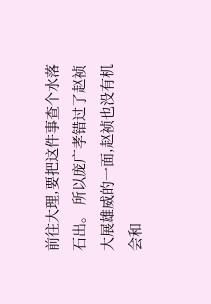前往大理,要把这件事查个水落石出。 所以庞广孝错过了赵祯大展雄威的一面,赵祯也没有机会和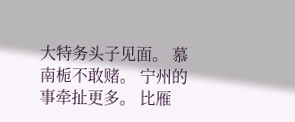大特务头子见面。 慕南栀不敢赌。 宁州的事牵扯更多。 比雁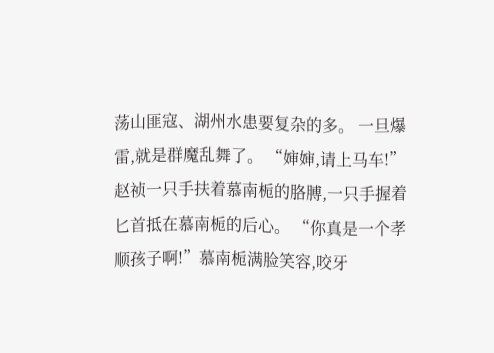荡山匪寇、湖州水患要复杂的多。 一旦爆雷,就是群魔乱舞了。 “婶婶,请上马车!”赵祯一只手扶着慕南栀的胳膊,一只手握着匕首抵在慕南栀的后心。 “你真是一个孝顺孩子啊!”慕南栀满脸笑容,咬牙